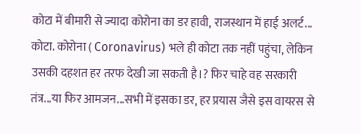कोटा में बीमारी से ज्यादा कोरोना का डर हावी, राजस्थान में हाई अलर्ट...
कोटा. कोरोना ( Coronavirus) भले ही कोटा तक नहीं पहुंचा, लेकिन उसकी दहशत हर तरफ देखी जा सकती है।? फिर चाहे वह सरकारी तंत्र...या फिर आमजन...सभी में इसका डर, हर प्रयास जैसे इस वायरस से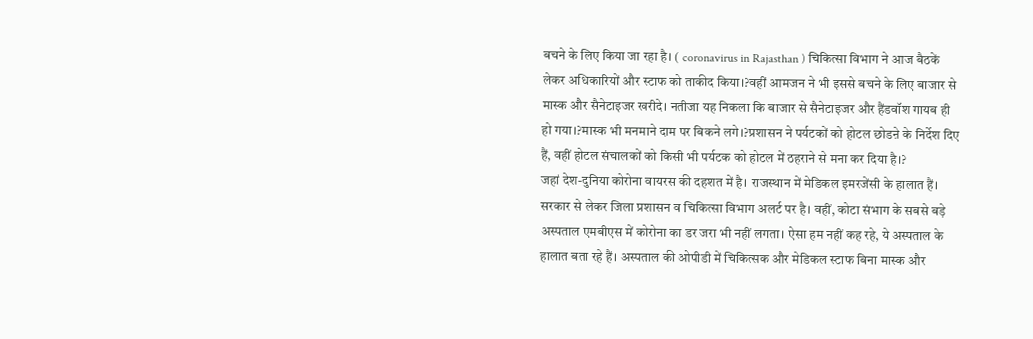बचने के लिए किया जा रहा है। ( coronavirus in Rajasthan ) चिकित्सा विभाग ने आज बैठकें लेकर अधिकारियों और स्टाफ को ताकीद किया।?वहीं आमजन ने भी इससे बचने के लिए बाजार से मास्क और सैनेटाइजर खरीदे। नतीजा यह निकला कि बाजार से सैनेटाइजर और हैंडवॉश गायब ही हो गया।?मास्क भी मनमाने दाम पर बिकने लगे।?प्रशासन ने पर्यटकों को होटल छोडऩे के निर्देश दिए हैं, वहीं होटल संचालकों को किसी भी पर्यटक को होटल में ठहराने से मना कर दिया है।?
जहां देश-दुनिया कोरोना वायरस की दहशत में है। राजस्थान में मेडिकल इमरजेंसी के हालात हैं। सरकार से लेकर जिला प्रशासन व चिकित्सा विभाग अलर्ट पर है। वहीं, कोटा संभाग के सबसे बड़े अस्पताल एमबीएस में कोरोना का डर जरा भी नहीं लगता। ऐसा हम नहीं कह रहे, ये अस्पताल के हालात बता रहे हैं। अस्पताल की ओपीडी में चिकित्सक और मेडिकल स्टाफ बिना मास्क और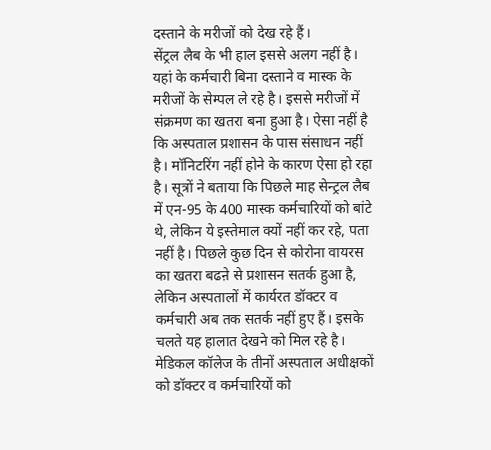दस्ताने के मरीजों को देख रहे हैं।
सेंट्रल लैब के भी हाल इससे अलग नहीं है। यहां के कर्मचारी बिना दस्ताने व मास्क के मरीजों के सेम्पल ले रहे है। इससे मरीजों में संक्रमण का खतरा बना हुआ है। ऐसा नहीं है कि अस्पताल प्रशासन के पास संसाधन नहीं है। मॉनिटरिंग नहीं होने के कारण ऐसा हो रहा है। सूत्रों ने बताया कि पिछले माह सेन्ट्रल लैब में एन-95 के 400 मास्क कर्मचारियों को बांटे थे, लेकिन ये इस्तेमाल क्यों नहीं कर रहे, पता नहीं है। पिछले कुछ दिन से कोरोना वायरस का खतरा बढऩे से प्रशासन सतर्क हुआ है, लेकिन अस्पतालों में कार्यरत डॉक्टर व कर्मचारी अब तक सतर्क नहीं हुए हैं। इसके चलते यह हालात देखने को मिल रहे है।
मेडिकल कॉलेज के तीनों अस्पताल अधीक्षकों को डॉक्टर व कर्मचारियों को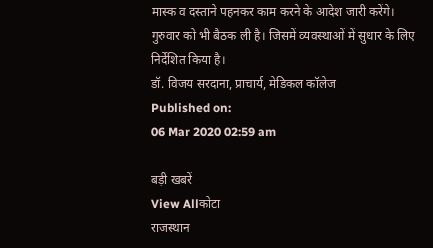मास्क व दस्ताने पहनकर काम करने के आदेश जारी करेंगे। गुरुवार को भी बैठक ली है। जिसमें व्यवस्थाओं में सुधार के लिए निर्देशित किया है।
डॉ. विजय सरदाना, प्राचार्य, मेडिकल कॉलेज
Published on:
06 Mar 2020 02:59 am

बड़ी खबरें
View Allकोटा
राजस्थान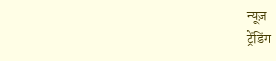न्यूज़
ट्रेंडिंग